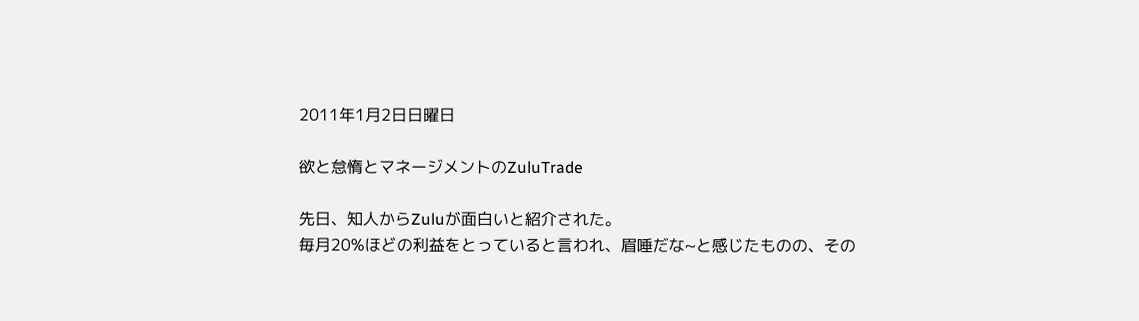2011年1月2日日曜日

欲と怠惰とマネージメントのZuluTrade

先日、知人からZuluが面白いと紹介された。
毎月20%ほどの利益をとっていると言われ、眉唾だな~と感じたものの、その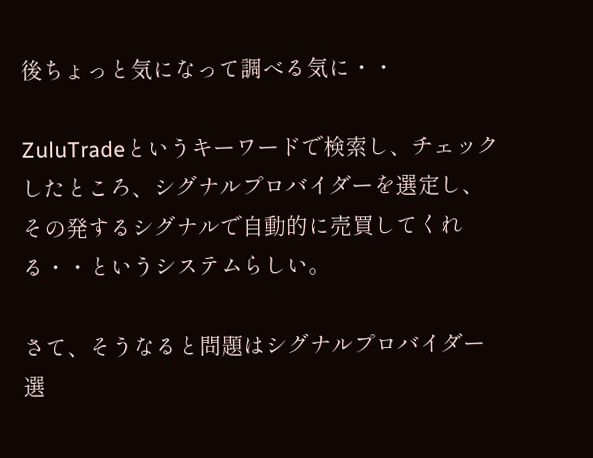後ちょっと気になって調べる気に・・

ZuluTradeというキーワードで検索し、チェックしたところ、シグナルプロバイダーを選定し、その発するシグナルで自動的に売買してくれる・・というシステムらしい。

さて、そうなると問題はシグナルプロバイダー選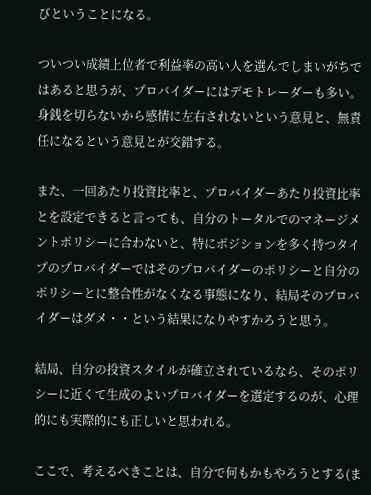びということになる。

ついつい成績上位者で利益率の高い人を選んでしまいがちではあると思うが、プロバイダーにはデモトレーダーも多い。身銭を切らないから感情に左右されないという意見と、無責任になるという意見とが交錯する。

また、一回あたり投資比率と、プロバイダーあたり投資比率とを設定できると言っても、自分のトータルでのマネージメントポリシーに合わないと、特にポジションを多く持つタイプのプロバイダーではそのプロバイダーのポリシーと自分のポリシーとに整合性がなくなる事態になり、結局そのプロバイダーはダメ・・という結果になりやすかろうと思う。

結局、自分の投資スタイルが確立されているなら、そのポリシーに近くて生成のよいプロバイダーを選定するのが、心理的にも実際的にも正しいと思われる。

ここで、考えるべきことは、自分で何もかもやろうとする(ま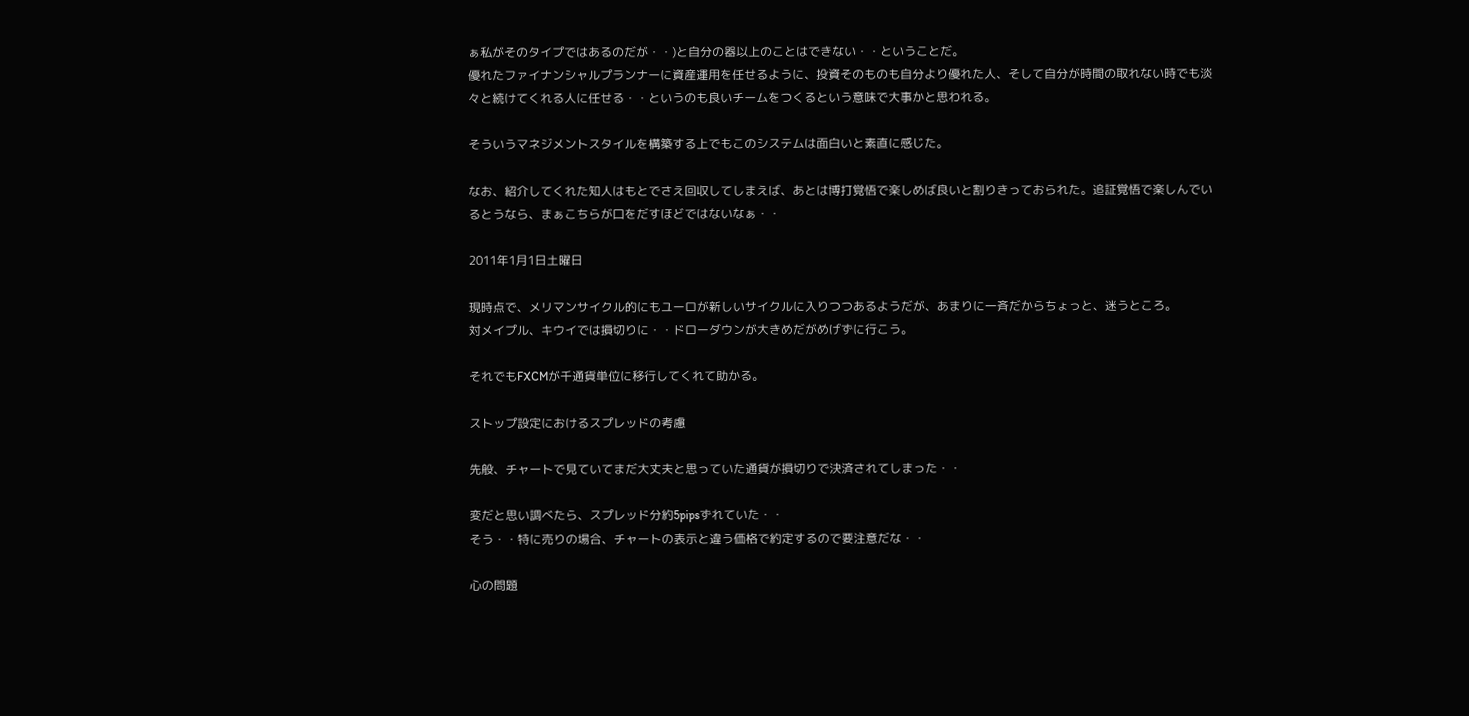ぁ私がそのタイプではあるのだが・・)と自分の器以上のことはできない・・ということだ。
優れたファイナンシャルプランナーに資産運用を任せるように、投資そのものも自分より優れた人、そして自分が時間の取れない時でも淡々と続けてくれる人に任せる・・というのも良いチームをつくるという意味で大事かと思われる。

そういうマネジメントスタイルを構築する上でもこのシステムは面白いと素直に感じた。

なお、紹介してくれた知人はもとでさえ回収してしまえば、あとは博打覚悟で楽しめば良いと割りきっておられた。追証覚悟で楽しんでいるとうなら、まぁこちらが口をだすほどではないなぁ・・

2011年1月1日土曜日

現時点で、メリマンサイクル的にもユーロが新しいサイクルに入りつつあるようだが、あまりに一斉だからちょっと、迷うところ。
対メイプル、キウイでは損切りに・・ドローダウンが大きめだがめげずに行こう。

それでもFXCMが千通貨単位に移行してくれて助かる。

ストップ設定におけるスプレッドの考慮

先般、チャートで見ていてまだ大丈夫と思っていた通貨が損切りで決済されてしまった・・

変だと思い調べたら、スプレッド分約5pipsずれていた・・
そう・・特に売りの場合、チャートの表示と違う価格で約定するので要注意だな・・

心の問題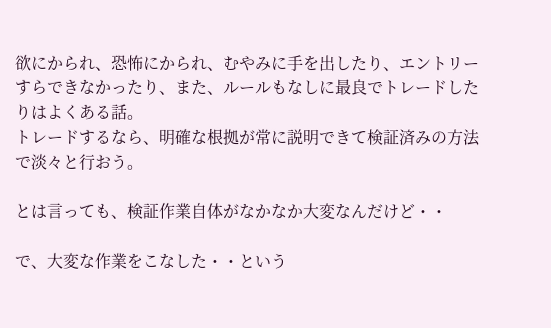欲にかられ、恐怖にかられ、むやみに手を出したり、エントリーすらできなかったり、また、ルールもなしに最良でトレードしたりはよくある話。
トレードするなら、明確な根拠が常に説明できて検証済みの方法で淡々と行おう。

とは言っても、検証作業自体がなかなか大変なんだけど・・

で、大変な作業をこなした・・という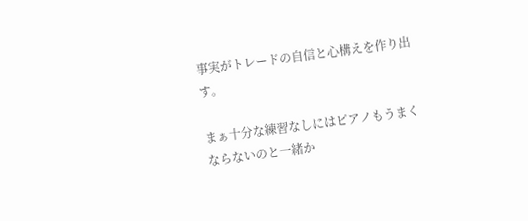事実がトレードの自信と心構えを作り出す。

まぁ十分な練習なしにはピアノもうまくならないのと一緒か